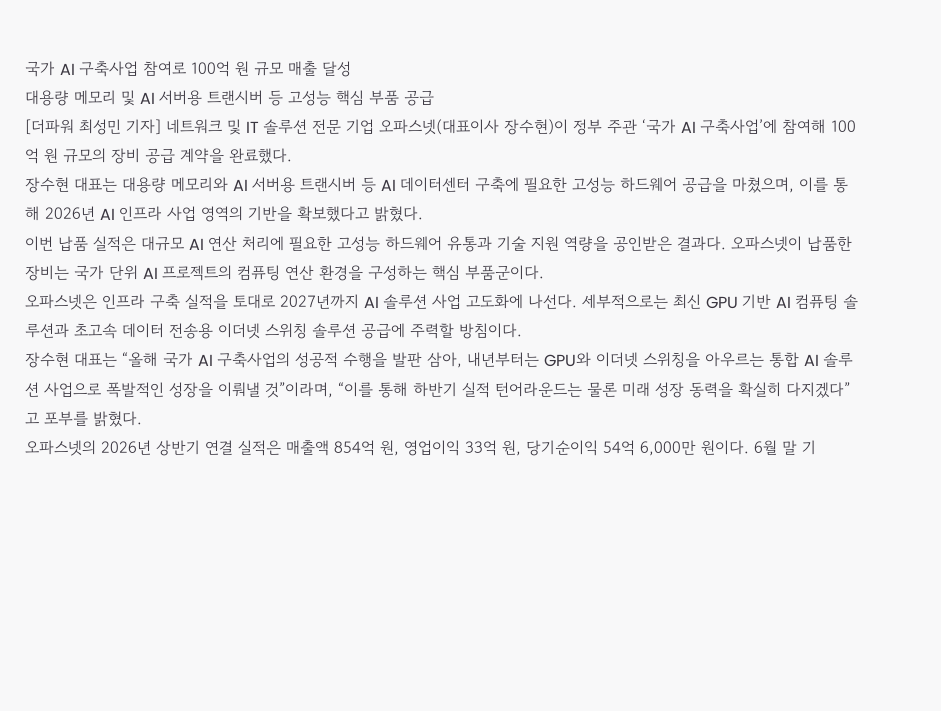국가 AI 구축사업 참여로 100억 원 규모 매출 달성
대용량 메모리 및 AI 서버용 트랜시버 등 고성능 핵심 부품 공급
[더파워 최성민 기자] 네트워크 및 IT 솔루션 전문 기업 오파스넷(대표이사 장수현)이 정부 주관 ‘국가 AI 구축사업’에 참여해 100억 원 규모의 장비 공급 계약을 완료했다.
장수현 대표는 대용량 메모리와 AI 서버용 트랜시버 등 AI 데이터센터 구축에 필요한 고성능 하드웨어 공급을 마쳤으며, 이를 통해 2026년 AI 인프라 사업 영역의 기반을 확보했다고 밝혔다.
이번 납품 실적은 대규모 AI 연산 처리에 필요한 고성능 하드웨어 유통과 기술 지원 역량을 공인받은 결과다. 오파스넷이 납품한 장비는 국가 단위 AI 프로젝트의 컴퓨팅 연산 환경을 구성하는 핵심 부품군이다.
오파스넷은 인프라 구축 실적을 토대로 2027년까지 AI 솔루션 사업 고도화에 나선다. 세부적으로는 최신 GPU 기반 AI 컴퓨팅 솔루션과 초고속 데이터 전송용 이더넷 스위칭 솔루션 공급에 주력할 방침이다.
장수현 대표는 “올해 국가 AI 구축사업의 성공적 수행을 발판 삼아, 내년부터는 GPU와 이더넷 스위칭을 아우르는 통합 AI 솔루션 사업으로 폭발적인 성장을 이뤄낼 것”이라며, “이를 통해 하반기 실적 턴어라운드는 물론 미래 성장 동력을 확실히 다지겠다”고 포부를 밝혔다.
오파스넷의 2026년 상반기 연결 실적은 매출액 854억 원, 영업이익 33억 원, 당기순이익 54억 6,000만 원이다. 6월 말 기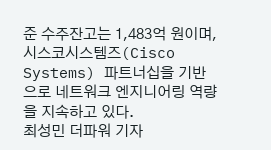준 수주잔고는 1,483억 원이며, 시스코시스템즈(Cisco Systems) 파트너십을 기반으로 네트워크 엔지니어링 역량을 지속하고 있다.
최성민 더파워 기자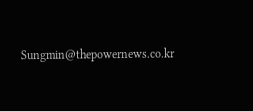Sungmin@thepowernews.co.kr